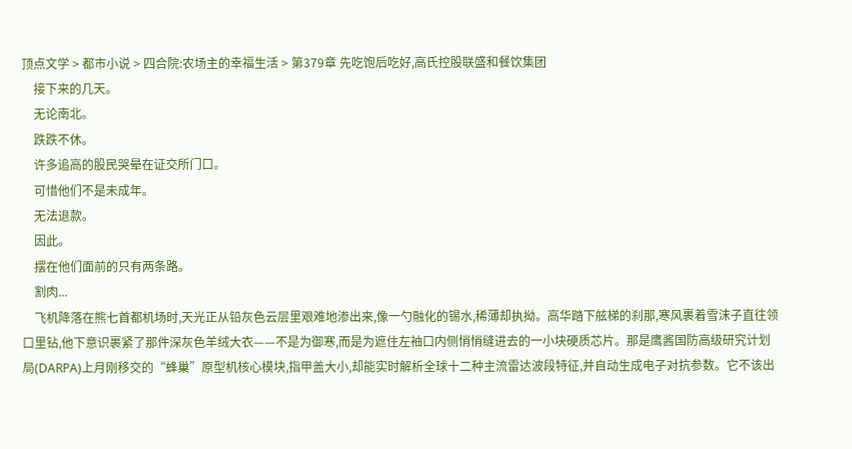顶点文学 > 都市小说 > 四合院:农场主的幸福生活 > 第379章 先吃饱后吃好,高氏控股联盛和餐饮集团
    接下来的几天。
    无论南北。
    跌跌不休。
    许多追高的股民哭晕在证交所门口。
    可惜他们不是未成年。
    无法退款。
    因此。
    摆在他们面前的只有两条路。
    割肉...
    飞机降落在熊七首都机场时,天光正从铅灰色云层里艰难地渗出来,像一勺融化的锡水,稀薄却执拗。高华踏下舷梯的刹那,寒风裹着雪沫子直往领口里钻,他下意识裹紧了那件深灰色羊绒大衣——不是为御寒,而是为遮住左袖口内侧悄悄缝进去的一小块硬质芯片。那是鹰酱国防高级研究计划局(DARPA)上月刚移交的“蜂巢”原型机核心模块,指甲盖大小,却能实时解析全球十二种主流雷达波段特征,并自动生成电子对抗参数。它不该出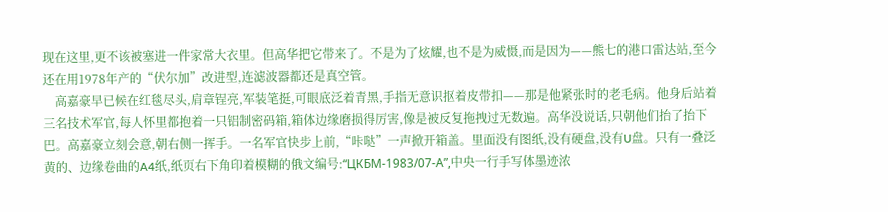现在这里,更不该被塞进一件家常大衣里。但高华把它带来了。不是为了炫耀,也不是为威慑,而是因为——熊七的港口雷达站,至今还在用1978年产的“伏尔加”改进型,连滤波器都还是真空管。
    高嘉豪早已候在红毯尽头,肩章锃亮,军装笔挺,可眼底泛着青黑,手指无意识抠着皮带扣——那是他紧张时的老毛病。他身后站着三名技术军官,每人怀里都抱着一只铝制密码箱,箱体边缘磨损得厉害,像是被反复拖拽过无数遍。高华没说话,只朝他们抬了抬下巴。高嘉豪立刻会意,朝右侧一挥手。一名军官快步上前,“咔哒”一声掀开箱盖。里面没有图纸,没有硬盘,没有U盘。只有一叠泛黄的、边缘卷曲的A4纸,纸页右下角印着模糊的俄文编号:“ЦКБМ-1983/07-А”,中央一行手写体墨迹浓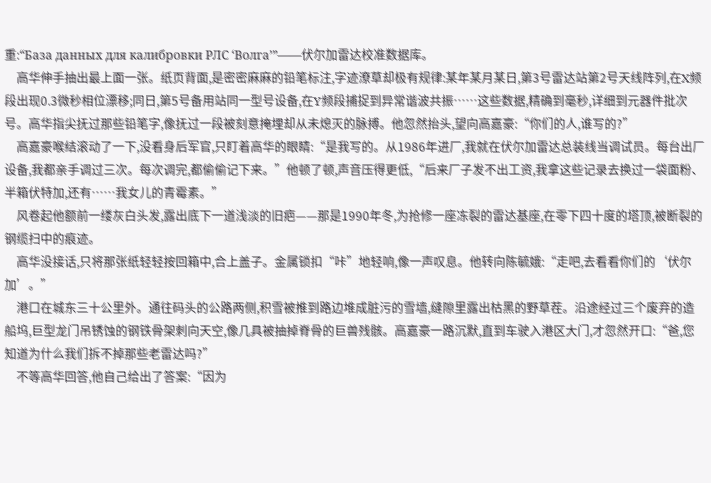重:“База данных для калибровки РЛС ‘Волга’”——伏尔加雷达校准数据库。
    高华伸手抽出最上面一张。纸页背面,是密密麻麻的铅笔标注,字迹潦草却极有规律:某年某月某日,第3号雷达站第2号天线阵列,在X频段出现0.3微秒相位漂移;同日,第5号备用站同一型号设备,在Y频段捕捉到异常谐波共振……这些数据,精确到毫秒,详细到元器件批次号。高华指尖抚过那些铅笔字,像抚过一段被刻意掩埋却从未熄灭的脉搏。他忽然抬头,望向高嘉豪:“你们的人,谁写的?”
    高嘉豪喉结滚动了一下,没看身后军官,只盯着高华的眼睛:“是我写的。从1986年进厂,我就在伏尔加雷达总装线当调试员。每台出厂设备,我都亲手调过三次。每次调完,都偷偷记下来。”他顿了顿,声音压得更低,“后来厂子发不出工资,我拿这些记录去换过一袋面粉、半箱伏特加,还有……我女儿的青霉素。”
    风卷起他额前一缕灰白头发,露出底下一道浅淡的旧疤——那是1990年冬,为抢修一座冻裂的雷达基座,在零下四十度的塔顶,被断裂的钢缆扫中的痕迹。
    高华没接话,只将那张纸轻轻按回箱中,合上盖子。金属锁扣“咔”地轻响,像一声叹息。他转向陈毓娥:“走吧,去看看你们的‘伏尔加’。”
    港口在城东三十公里外。通往码头的公路两侧,积雪被推到路边堆成脏污的雪墙,缝隙里露出枯黑的野草茬。沿途经过三个废弃的造船坞,巨型龙门吊锈蚀的钢铁骨架刺向天空,像几具被抽掉脊骨的巨兽残骸。高嘉豪一路沉默,直到车驶入港区大门,才忽然开口:“爸,您知道为什么我们拆不掉那些老雷达吗?”
    不等高华回答,他自己给出了答案:“因为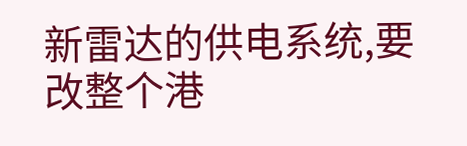新雷达的供电系统,要改整个港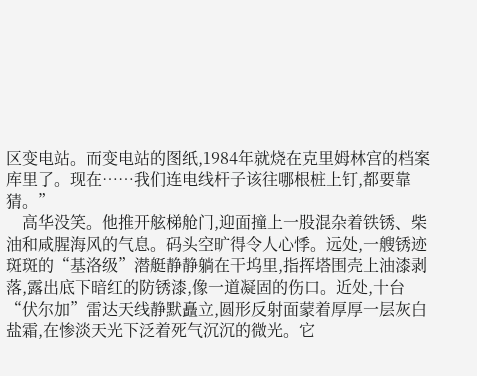区变电站。而变电站的图纸,1984年就烧在克里姆林宫的档案库里了。现在……我们连电线杆子该往哪根桩上钉,都要靠猜。”
    高华没笑。他推开舷梯舱门,迎面撞上一股混杂着铁锈、柴油和咸腥海风的气息。码头空旷得令人心悸。远处,一艘锈迹斑斑的“基洛级”潜艇静静躺在干坞里,指挥塔围壳上油漆剥落,露出底下暗红的防锈漆,像一道凝固的伤口。近处,十台“伏尔加”雷达天线静默矗立,圆形反射面蒙着厚厚一层灰白盐霜,在惨淡天光下泛着死气沉沉的微光。它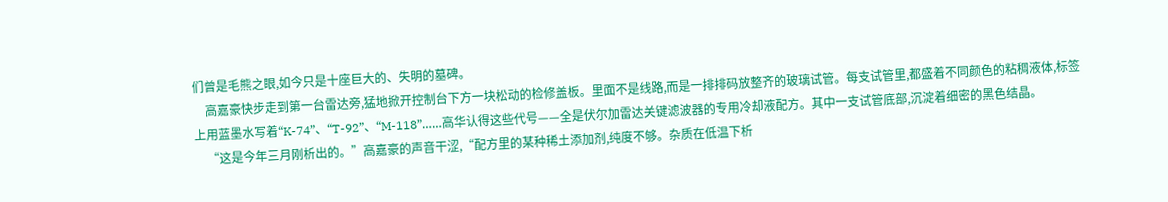们曾是毛熊之眼,如今只是十座巨大的、失明的墓碑。
    高嘉豪快步走到第一台雷达旁,猛地掀开控制台下方一块松动的检修盖板。里面不是线路,而是一排排码放整齐的玻璃试管。每支试管里,都盛着不同颜色的粘稠液体,标签上用蓝墨水写着“K-74”、“T-92”、“M-118”……高华认得这些代号——全是伏尔加雷达关键滤波器的专用冷却液配方。其中一支试管底部,沉淀着细密的黑色结晶。
    “这是今年三月刚析出的。”高嘉豪的声音干涩,“配方里的某种稀土添加剂,纯度不够。杂质在低温下析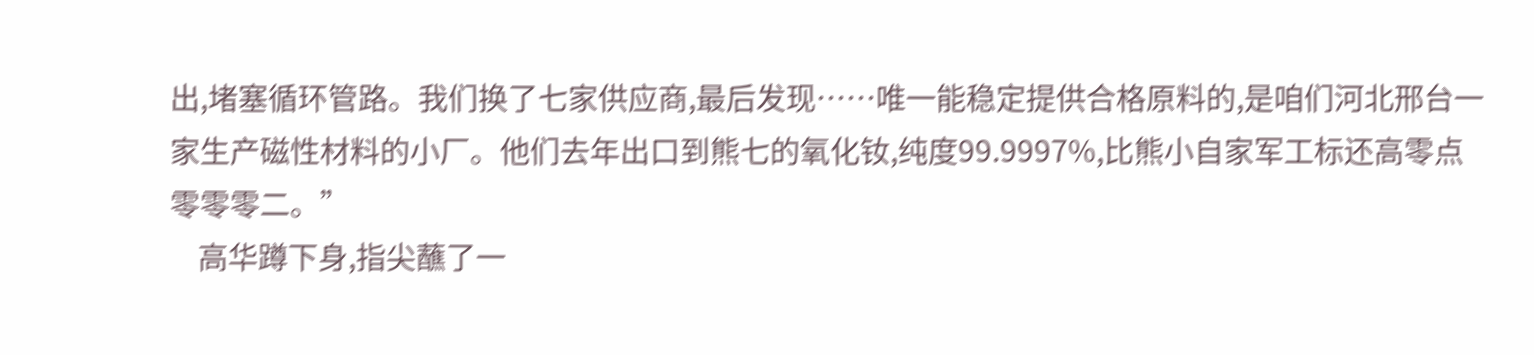出,堵塞循环管路。我们换了七家供应商,最后发现……唯一能稳定提供合格原料的,是咱们河北邢台一家生产磁性材料的小厂。他们去年出口到熊七的氧化钕,纯度99.9997%,比熊小自家军工标还高零点零零零二。”
    高华蹲下身,指尖蘸了一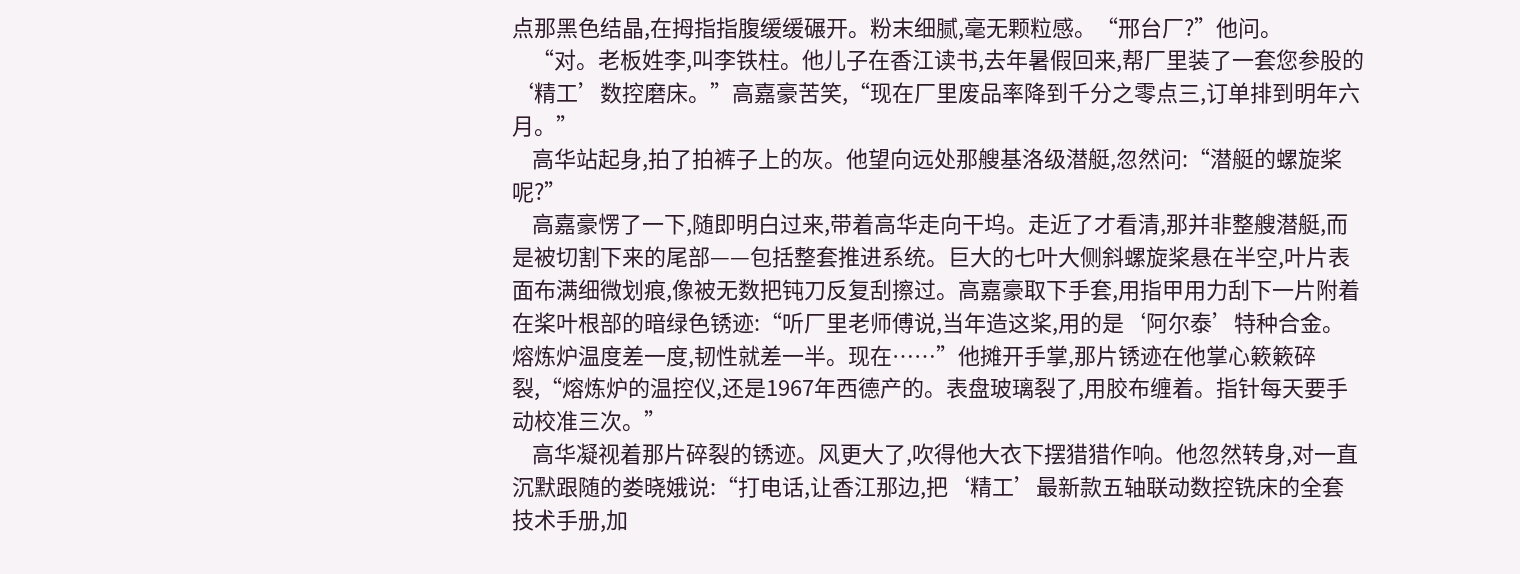点那黑色结晶,在拇指指腹缓缓碾开。粉末细腻,毫无颗粒感。“邢台厂?”他问。
    “对。老板姓李,叫李铁柱。他儿子在香江读书,去年暑假回来,帮厂里装了一套您参股的‘精工’数控磨床。”高嘉豪苦笑,“现在厂里废品率降到千分之零点三,订单排到明年六月。”
    高华站起身,拍了拍裤子上的灰。他望向远处那艘基洛级潜艇,忽然问:“潜艇的螺旋桨呢?”
    高嘉豪愣了一下,随即明白过来,带着高华走向干坞。走近了才看清,那并非整艘潜艇,而是被切割下来的尾部——包括整套推进系统。巨大的七叶大侧斜螺旋桨悬在半空,叶片表面布满细微划痕,像被无数把钝刀反复刮擦过。高嘉豪取下手套,用指甲用力刮下一片附着在桨叶根部的暗绿色锈迹:“听厂里老师傅说,当年造这桨,用的是‘阿尔泰’特种合金。熔炼炉温度差一度,韧性就差一半。现在……”他摊开手掌,那片锈迹在他掌心簌簌碎裂,“熔炼炉的温控仪,还是1967年西德产的。表盘玻璃裂了,用胶布缠着。指针每天要手动校准三次。”
    高华凝视着那片碎裂的锈迹。风更大了,吹得他大衣下摆猎猎作响。他忽然转身,对一直沉默跟随的娄晓娥说:“打电话,让香江那边,把‘精工’最新款五轴联动数控铣床的全套技术手册,加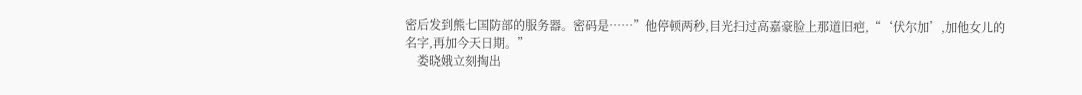密后发到熊七国防部的服务器。密码是……”他停顿两秒,目光扫过高嘉豪脸上那道旧疤,“‘伏尔加’,加他女儿的名字,再加今天日期。”
    娄晓娥立刻掏出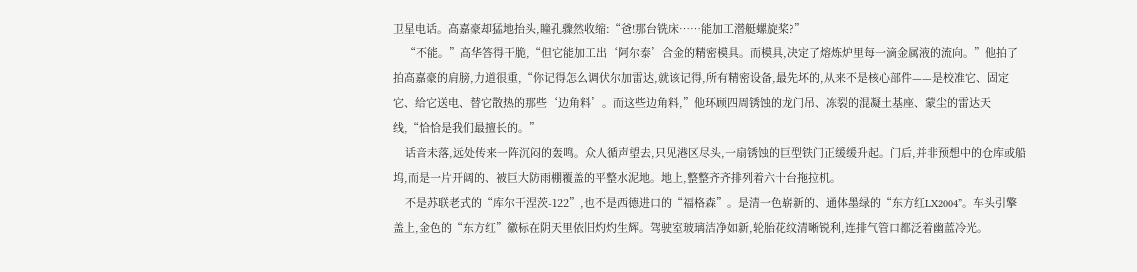卫星电话。高嘉豪却猛地抬头,瞳孔骤然收缩:“爸!那台铣床……能加工潜艇螺旋桨?”
    “不能。”高华答得干脆,“但它能加工出‘阿尔泰’合金的精密模具。而模具,决定了熔炼炉里每一滴金属液的流向。”他拍了拍高嘉豪的肩膀,力道很重,“你记得怎么调伏尔加雷达,就该记得,所有精密设备,最先坏的,从来不是核心部件——是校准它、固定它、给它送电、替它散热的那些‘边角料’。而这些边角料,”他环顾四周锈蚀的龙门吊、冻裂的混凝土基座、蒙尘的雷达天线,“恰恰是我们最擅长的。”
    话音未落,远处传来一阵沉闷的轰鸣。众人循声望去,只见港区尽头,一扇锈蚀的巨型铁门正缓缓升起。门后,并非预想中的仓库或船坞,而是一片开阔的、被巨大防雨棚覆盖的平整水泥地。地上,整整齐齐排列着六十台拖拉机。
    不是苏联老式的“库尔干涅茨-122”,也不是西德进口的“福格森”。是清一色崭新的、通体墨绿的“东方红LX2004”。车头引擎盖上,金色的“东方红”徽标在阴天里依旧灼灼生辉。驾驶室玻璃洁净如新,轮胎花纹清晰锐利,连排气管口都泛着幽蓝冷光。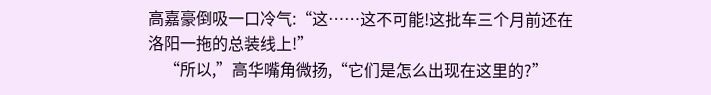高嘉豪倒吸一口冷气:“这……这不可能!这批车三个月前还在洛阳一拖的总装线上!”
    “所以,”高华嘴角微扬,“它们是怎么出现在这里的?”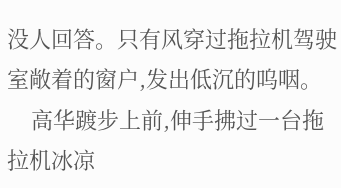没人回答。只有风穿过拖拉机驾驶室敞着的窗户,发出低沉的呜咽。
    高华踱步上前,伸手拂过一台拖拉机冰凉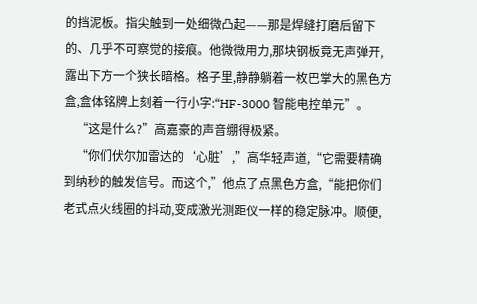的挡泥板。指尖触到一处细微凸起——那是焊缝打磨后留下的、几乎不可察觉的接痕。他微微用力,那块钢板竟无声弹开,露出下方一个狭长暗格。格子里,静静躺着一枚巴掌大的黑色方盒,盒体铭牌上刻着一行小字:“HF-3000 智能电控单元”。
    “这是什么?”高嘉豪的声音绷得极紧。
    “你们伏尔加雷达的‘心脏’,”高华轻声道,“它需要精确到纳秒的触发信号。而这个,”他点了点黑色方盒,“能把你们老式点火线圈的抖动,变成激光测距仪一样的稳定脉冲。顺便,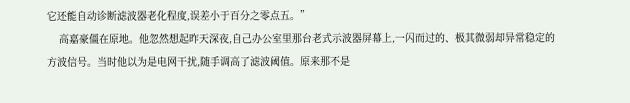它还能自动诊断滤波器老化程度,误差小于百分之零点五。”
    高嘉豪僵在原地。他忽然想起昨天深夜,自己办公室里那台老式示波器屏幕上,一闪而过的、极其微弱却异常稳定的方波信号。当时他以为是电网干扰,随手调高了滤波阈值。原来那不是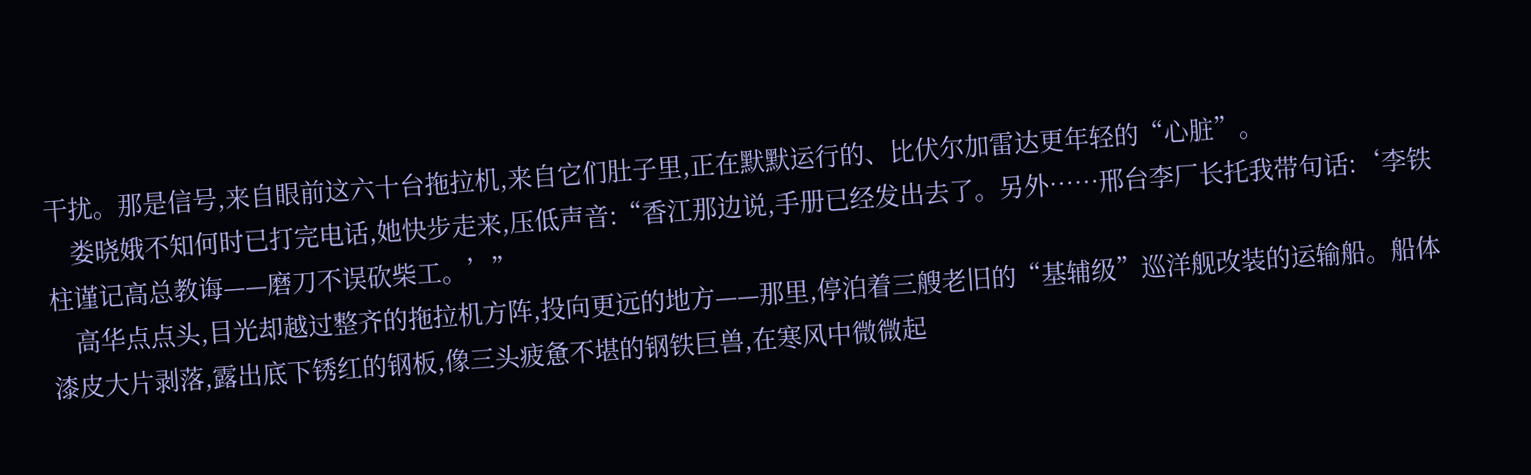干扰。那是信号,来自眼前这六十台拖拉机,来自它们肚子里,正在默默运行的、比伏尔加雷达更年轻的“心脏”。
    娄晓娥不知何时已打完电话,她快步走来,压低声音:“香江那边说,手册已经发出去了。另外……邢台李厂长托我带句话:‘李铁柱谨记高总教诲——磨刀不误砍柴工。’”
    高华点点头,目光却越过整齐的拖拉机方阵,投向更远的地方——那里,停泊着三艘老旧的“基辅级”巡洋舰改装的运输船。船体漆皮大片剥落,露出底下锈红的钢板,像三头疲惫不堪的钢铁巨兽,在寒风中微微起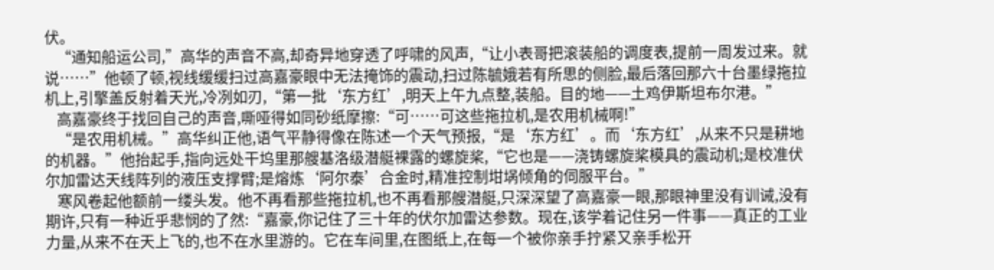伏。
    “通知船运公司,”高华的声音不高,却奇异地穿透了呼啸的风声,“让小表哥把滚装船的调度表,提前一周发过来。就说……”他顿了顿,视线缓缓扫过高嘉豪眼中无法掩饰的震动,扫过陈毓娥若有所思的侧脸,最后落回那六十台墨绿拖拉机上,引擎盖反射着天光,冷冽如刃,“第一批‘东方红’,明天上午九点整,装船。目的地——土鸡伊斯坦布尔港。”
    高嘉豪终于找回自己的声音,嘶哑得如同砂纸摩擦:“可……可这些拖拉机,是农用机械啊!”
    “是农用机械。”高华纠正他,语气平静得像在陈述一个天气预报,“是‘东方红’。而‘东方红’,从来不只是耕地的机器。”他抬起手,指向远处干坞里那艘基洛级潜艇裸露的螺旋桨,“它也是——浇铸螺旋桨模具的震动机;是校准伏尔加雷达天线阵列的液压支撑臂;是熔炼‘阿尔泰’合金时,精准控制坩埚倾角的伺服平台。”
    寒风卷起他额前一缕头发。他不再看那些拖拉机,也不再看那艘潜艇,只深深望了高嘉豪一眼,那眼神里没有训诫,没有期许,只有一种近乎悲悯的了然:“嘉豪,你记住了三十年的伏尔加雷达参数。现在,该学着记住另一件事——真正的工业力量,从来不在天上飞的,也不在水里游的。它在车间里,在图纸上,在每一个被你亲手拧紧又亲手松开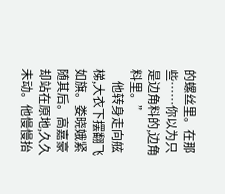的螺丝里。在那些……你以为只是边角料的,边角料里。”
    他转身走向舷梯,大衣下摆翻飞如旗。娄晓娥紧随其后。高嘉豪却站在原地,久久未动。他慢慢抬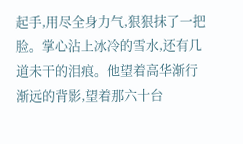起手,用尽全身力气,狠狠抹了一把脸。掌心沾上冰冷的雪水,还有几道未干的泪痕。他望着高华渐行渐远的背影,望着那六十台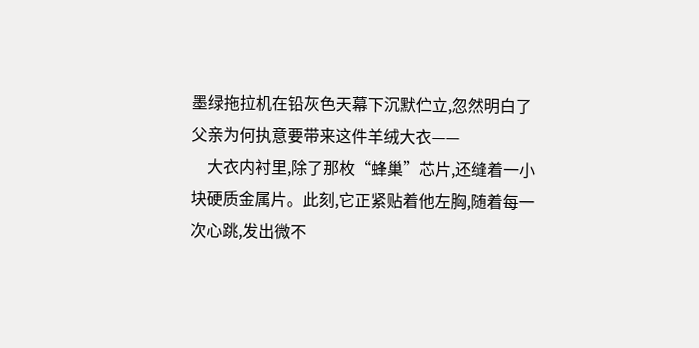墨绿拖拉机在铅灰色天幕下沉默伫立,忽然明白了父亲为何执意要带来这件羊绒大衣——
    大衣内衬里,除了那枚“蜂巢”芯片,还缝着一小块硬质金属片。此刻,它正紧贴着他左胸,随着每一次心跳,发出微不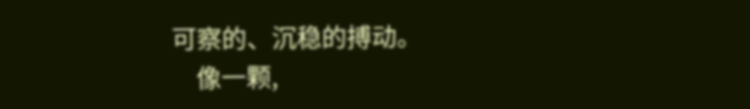可察的、沉稳的搏动。
    像一颗,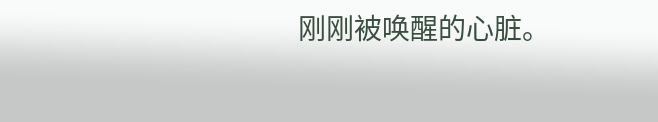刚刚被唤醒的心脏。